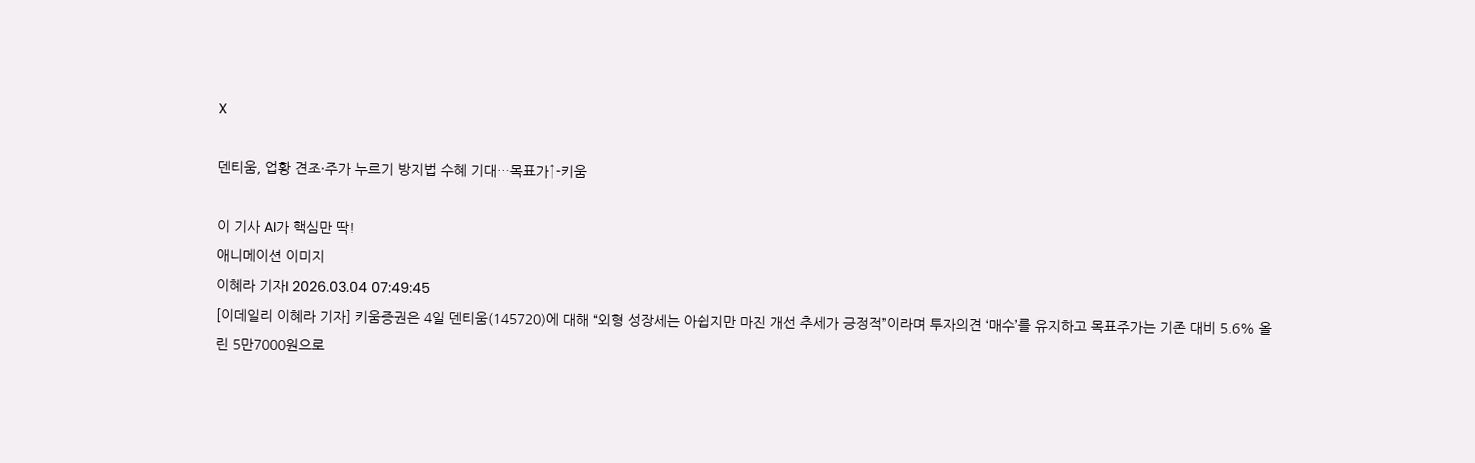X

덴티움, 업황 견조·주가 누르기 방지법 수혜 기대…목표가↑-키움

이 기사 AI가 핵심만 딱!
애니메이션 이미지
이혜라 기자I 2026.03.04 07:49:45
[이데일리 이혜라 기자] 키움증권은 4일 덴티움(145720)에 대해 “외형 성장세는 아쉽지만 마진 개선 추세가 긍정적”이라며 투자의견 ‘매수’를 유지하고 목표주가는 기존 대비 5.6% 올린 5만7000원으로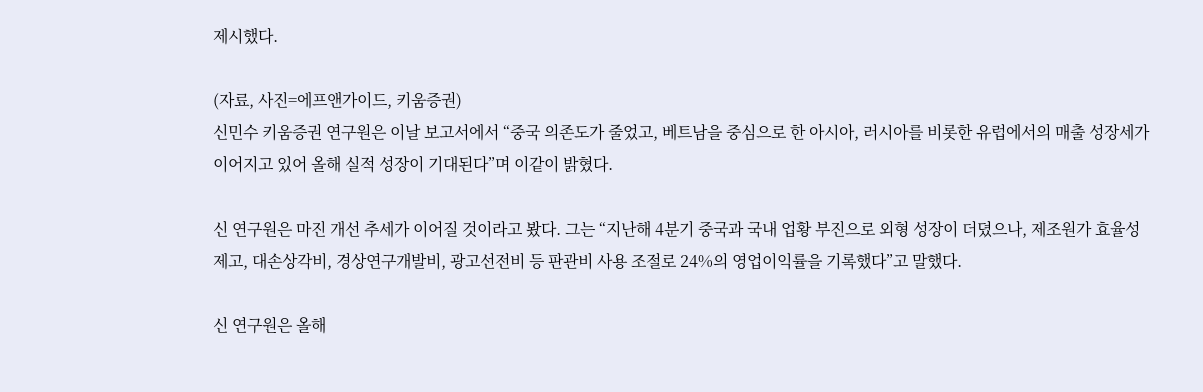제시했다.

(자료, 사진=에프앤가이드, 키움증권)
신민수 키움증권 연구원은 이날 보고서에서 “중국 의존도가 줄었고, 베트남을 중심으로 한 아시아, 러시아를 비롯한 유럽에서의 매출 성장세가 이어지고 있어 올해 실적 성장이 기대된다”며 이같이 밝혔다.

신 연구원은 마진 개선 추세가 이어질 것이라고 봤다. 그는 “지난해 4분기 중국과 국내 업황 부진으로 외형 성장이 더뎠으나, 제조원가 효율성 제고, 대손상각비, 경상연구개발비, 광고선전비 등 판관비 사용 조절로 24%의 영업이익률을 기록했다”고 말했다.

신 연구원은 올해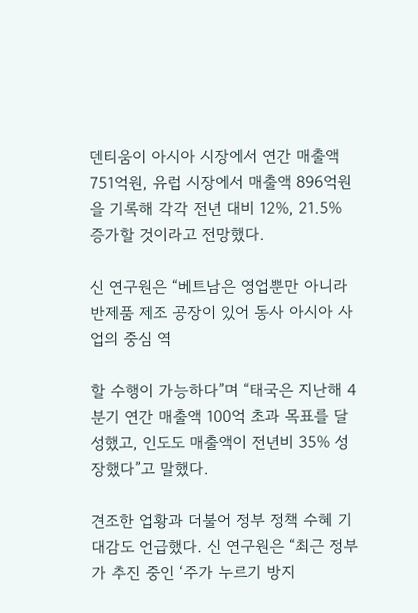덴티움이 아시아 시장에서 연간 매출액 751억원, 유럽 시장에서 매출액 896억원을 기록해 각각 전년 대비 12%, 21.5% 증가할 것이라고 전망했다.

신 연구원은 “베트남은 영업뿐만 아니라 반제품 제조 공장이 있어 동사 아시아 사업의 중심 역

할 수행이 가능하다”며 “태국은 지난해 4분기 연간 매출액 100억 초과 목표를 달성했고, 인도도 매출액이 전년비 35% 성장했다”고 말했다.

견조한 업황과 더불어 정부 정책 수혜 기대감도 언급했다. 신 연구원은 “최근 정부가 추진 중인 ‘주가 누르기 방지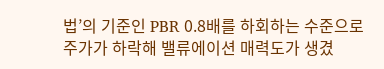법’의 기준인 PBR 0.8배를 하회하는 수준으로 주가가 하락해 밸류에이션 매력도가 생겼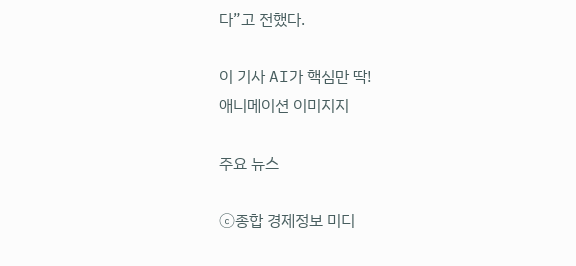다”고 전했다.

이 기사 AI가 핵심만 딱!
애니메이션 이미지지

주요 뉴스

ⓒ종합 경제정보 미디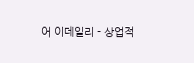어 이데일리 - 상업적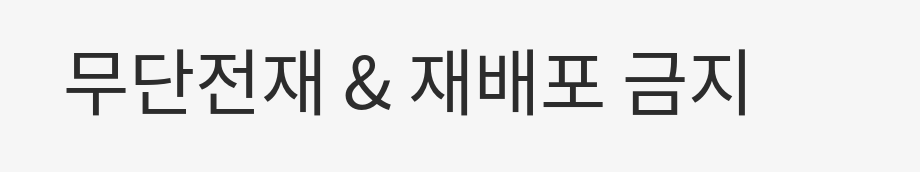무단전재 & 재배포 금지